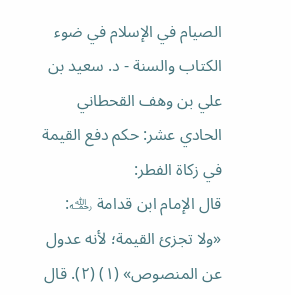الصيام في الإسلام في ضوء الكتاب والسنة - د. سعيد بن علي بن وهف القحطاني
الحادي عشر: حكم دفع القيمة في زكاة الفطر:
قال الإمام ابن قدامة ﵀: «ولا تجزئ القيمة؛ لأنه عدول عن المنصوص» (١) (٢). قال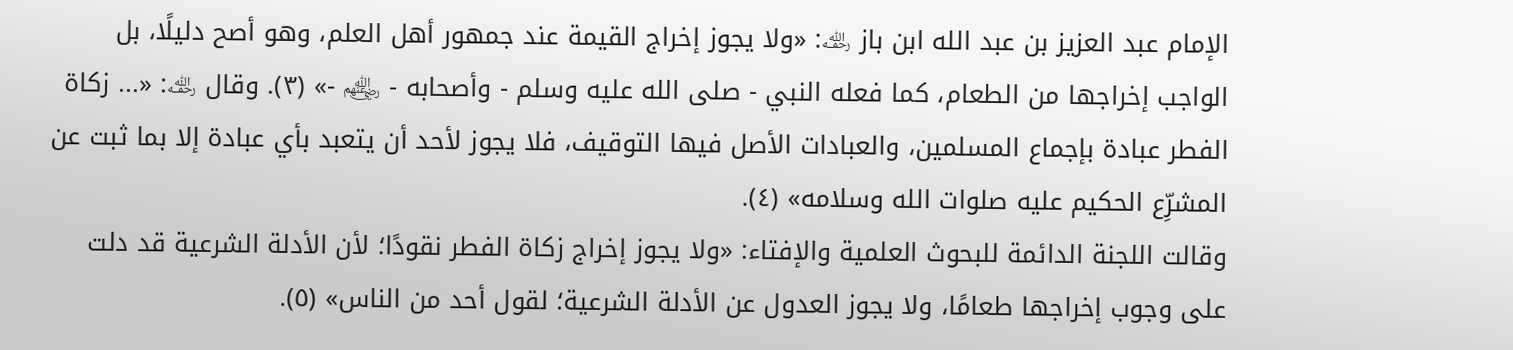الإمام عبد العزيز بن عبد الله ابن باز ﵀: «ولا يجوز إخراج القيمة عند جمهور أهل العلم، وهو أصح دليلًا، بل الواجب إخراجها من الطعام، كما فعله النبي - صلى الله عليه وسلم - وأصحابه - ﵃ -» (٣). وقال ﵀: «... زكاة الفطر عبادة بإجماع المسلمين، والعبادات الأصل فيها التوقيف، فلا يجوز لأحد أن يتعبد بأي عبادة إلا بما ثبت عن المشرِّع الحكيم عليه صلوات الله وسلامه» (٤).
وقالت اللجنة الدائمة للبحوث العلمية والإفتاء: «ولا يجوز إخراج زكاة الفطر نقودًا؛ لأن الأدلة الشرعية قد دلت على وجوب إخراجها طعامًا، ولا يجوز العدول عن الأدلة الشرعية؛ لقول أحد من الناس» (٥).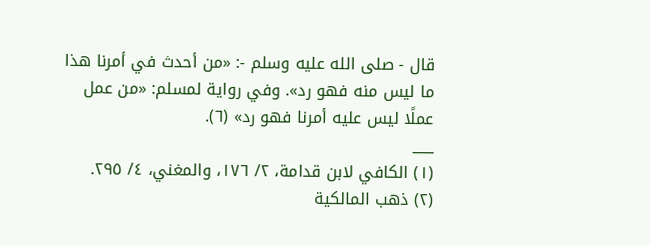قال - صلى الله عليه وسلم -: «من أحدث في أمرنا هذا ما ليس منه فهو رد». وفي رواية لمسلم: «من عمل عملًا ليس عليه أمرنا فهو رد» (٦).
___
(١) الكافي لابن قدامة، ٢/ ١٧٦، والمغني، ٤/ ٢٩٥.
(٢) ذهب المالكية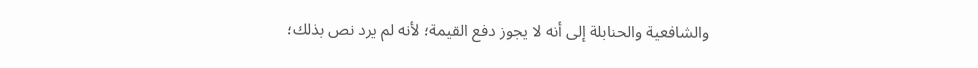والشافعية والحنابلة إلى أنه لا يجوز دفع القيمة؛ لأنه لم يرد نص بذلك؛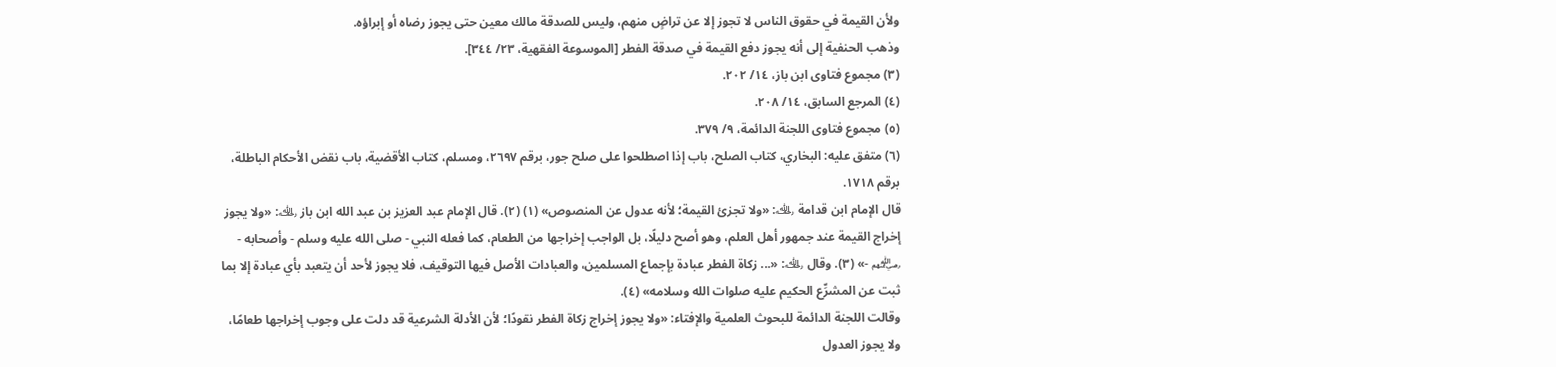ولأن القيمة في حقوق الناس لا تجوز إلا عن تراضٍ منهم، وليس للصدقة مالك معين حتى يجوز رضاه أو إبراؤه.
وذهب الحنفية إلى أنه يجوز دفع القيمة في صدقة الفطر [الموسوعة الفقهية، ٢٣/ ٣٤٤].
(٣) مجموع فتاوى ابن باز، ١٤/ ٢٠٢.
(٤) المرجع السابق، ١٤/ ٢٠٨.
(٥) مجموع فتاوى اللجنة الدائمة، ٩/ ٣٧٩.
(٦) متفق عليه: البخاري، كتاب الصلح، باب إذا اصطلحوا على صلح جور، برقم ٢٦٩٧، ومسلم، كتاب الأقضية، باب نقض الأحكام الباطلة، برقم ١٧١٨.
قال الإمام ابن قدامة ﵀: «ولا تجزئ القيمة؛ لأنه عدول عن المنصوص» (١) (٢). قال الإمام عبد العزيز بن عبد الله ابن باز ﵀: «ولا يجوز إخراج القيمة عند جمهور أهل العلم، وهو أصح دليلًا، بل الواجب إخراجها من الطعام، كما فعله النبي - صلى الله عليه وسلم - وأصحابه - ﵃ -» (٣). وقال ﵀: «... زكاة الفطر عبادة بإجماع المسلمين، والعبادات الأصل فيها التوقيف، فلا يجوز لأحد أن يتعبد بأي عبادة إلا بما ثبت عن المشرِّع الحكيم عليه صلوات الله وسلامه» (٤).
وقالت اللجنة الدائمة للبحوث العلمية والإفتاء: «ولا يجوز إخراج زكاة الفطر نقودًا؛ لأن الأدلة الشرعية قد دلت على وجوب إخراجها طعامًا، ولا يجوز العدول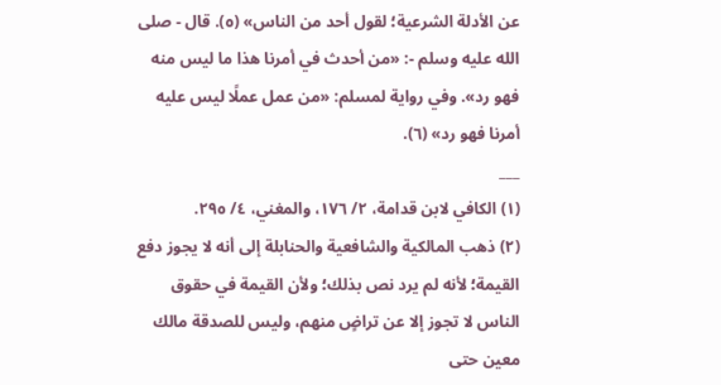عن الأدلة الشرعية؛ لقول أحد من الناس» (٥). قال - صلى الله عليه وسلم -: «من أحدث في أمرنا هذا ما ليس منه فهو رد». وفي رواية لمسلم: «من عمل عملًا ليس عليه أمرنا فهو رد» (٦).
___
(١) الكافي لابن قدامة، ٢/ ١٧٦، والمغني، ٤/ ٢٩٥.
(٢) ذهب المالكية والشافعية والحنابلة إلى أنه لا يجوز دفع القيمة؛ لأنه لم يرد نص بذلك؛ ولأن القيمة في حقوق الناس لا تجوز إلا عن تراضٍ منهم، وليس للصدقة مالك معين حتى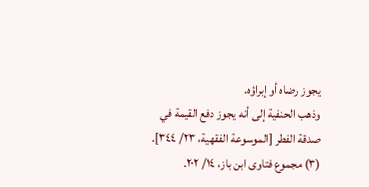يجوز رضاه أو إبراؤه.
وذهب الحنفية إلى أنه يجوز دفع القيمة في صدقة الفطر [الموسوعة الفقهية، ٢٣/ ٣٤٤].
(٣) مجموع فتاوى ابن باز، ١٤/ ٢٠٢.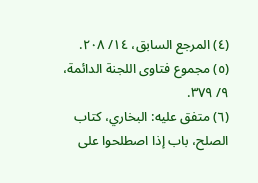(٤) المرجع السابق، ١٤/ ٢٠٨.
(٥) مجموع فتاوى اللجنة الدائمة، ٩/ ٣٧٩.
(٦) متفق عليه: البخاري، كتاب الصلح، باب إذا اصطلحوا على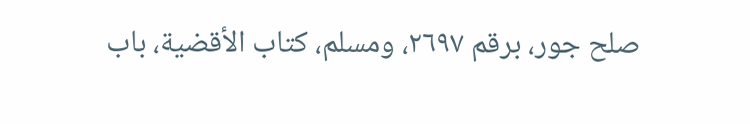صلح جور، برقم ٢٦٩٧، ومسلم، كتاب الأقضية، باب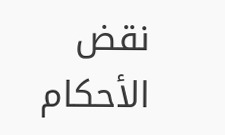نقض الأحكام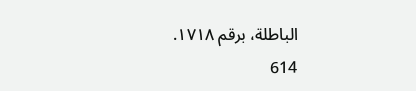الباطلة، برقم ١٧١٨.
614